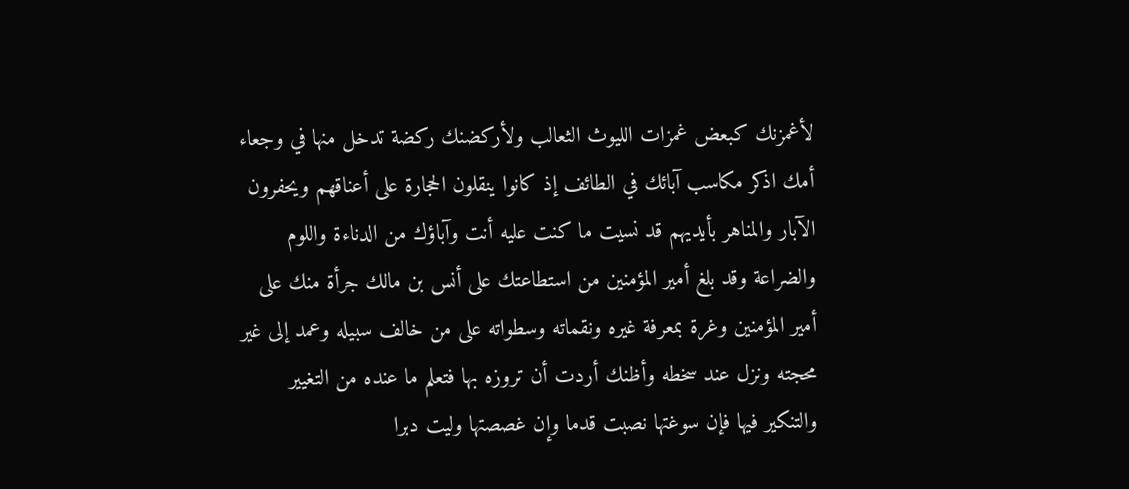لأغمزنك كبعض غمزات الليوث الثعالب ولأركضنك ركضة تدخل منها في وجعاء أمك اذكر مكاسب آبائك في الطائف إذ كانوا ينقلون الحجارة على أعناقهم ويحفرون الآبار والمناهر بأيديهم قد نسيت ما كنت عليه أنت وآباؤك من الدناءة واللوم والضراعة وقد بلغ أمير المؤمنين من استطاعتك على أنس بن مالك جرأة منك على أمير المؤمنين وغرة بمعرفة غيره ونقماته وسطواته على من خالف سبيله وعمد إلى غير محجته ونزل عند سخطه وأظنك أردت أن تروزه بها فتعلم ما عنده من التغيير والتنكير فيها فإن سوغتها نصبت قدما وإن غصصتها وليت دبرا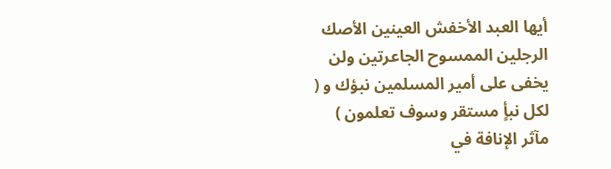أيها العبد الأخفش العينين الأصك الرجلين الممسوح الجاعرتين ولن يخفى على أمير المسلمين نبؤك و ( لكل نبأٍ مستقر وسوف تعلمون )
مآثر الإنافة في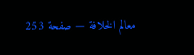معالم الخلافة — صفحة 253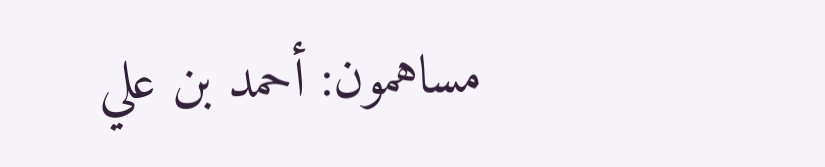مساهمون: أحمد بن علي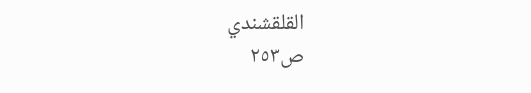القلقشندي
ص٢٥٣